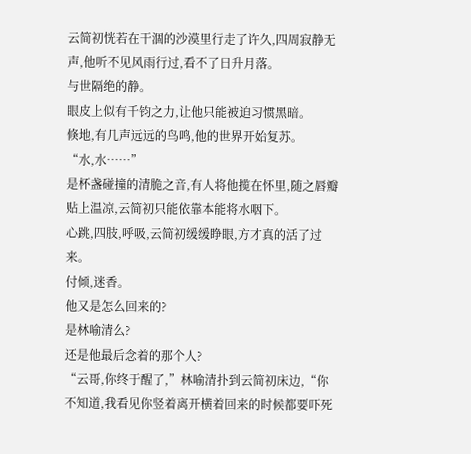云简初恍若在干涸的沙漠里行走了许久,四周寂静无声,他听不见风雨行过,看不了日升月落。
与世隔绝的静。
眼皮上似有千钧之力,让他只能被迫习惯黑暗。
倏地,有几声远远的鸟鸣,他的世界开始复苏。
“水,水……”
是杯盏碰撞的清脆之音,有人将他揽在怀里,随之唇瓣贴上温凉,云简初只能依靠本能将水咽下。
心跳,四肢,呼吸,云简初缓缓睁眼,方才真的活了过来。
付倾,迷香。
他又是怎么回来的?
是林喻清么?
还是他最后念着的那个人?
“云哥,你终于醒了,”林喻清扑到云简初床边,“你不知道,我看见你竖着离开横着回来的时候都要吓死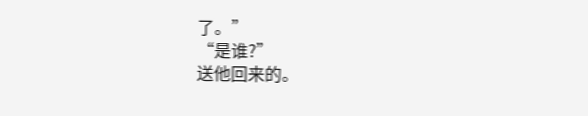了。”
“是谁?”
送他回来的。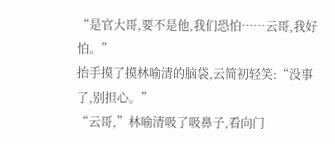“是官大哥,要不是他,我们恐怕……云哥,我好怕。”
抬手摸了摸林喻清的脑袋,云简初轻笑:“没事了,别担心。”
“云哥,”林喻清吸了吸鼻子,看向门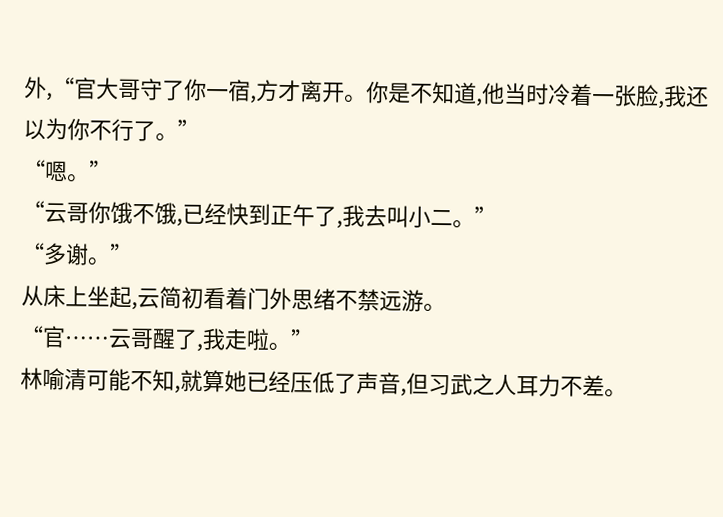外,“官大哥守了你一宿,方才离开。你是不知道,他当时冷着一张脸,我还以为你不行了。”
“嗯。”
“云哥你饿不饿,已经快到正午了,我去叫小二。”
“多谢。”
从床上坐起,云简初看着门外思绪不禁远游。
“官……云哥醒了,我走啦。”
林喻清可能不知,就算她已经压低了声音,但习武之人耳力不差。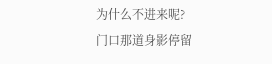为什么不进来呢?
门口那道身影停留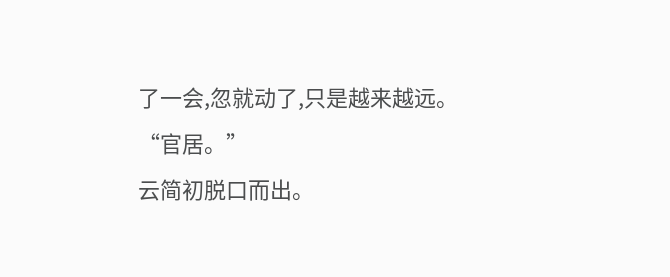了一会,忽就动了,只是越来越远。
“官居。”
云简初脱口而出。